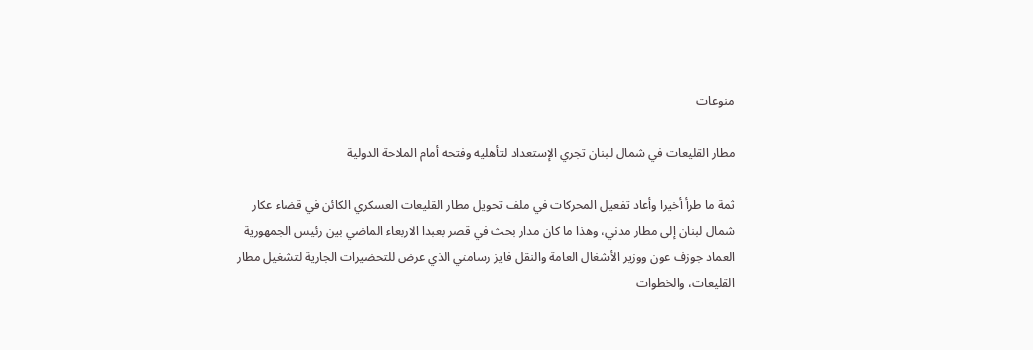منوعات

مطار القليعات في شمال لبنان تجري الإستعداد لتأهليه وفتحه أمام الملاحة الدولية

ثمة ما طرأ أخيرا وأعاد تفعيل المحركات في ملف تحويل مطار القليعات العسكري الكائن في قضاء عكار شمال لبنان إلى مطار مدني، وهذا ما كان مدار بحث في قصر بعبدا الاربعاء الماضي بين رئيس الجمهورية العماد جوزف عون ووزير الأشغال العامة والنقل فايز رسامني الذي عرض للتحضيرات الجارية لتشغيل مطار القليعات، والخطوات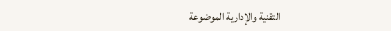التقنية والإدارية الموضوعة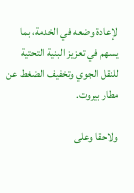لإعادة وضعه في الخدمة، بما يسهم في تعزيز البنية التحتية للنقل الجوي وتخفيف الضغط عن مطار بيروت.

ولاحقا وعلى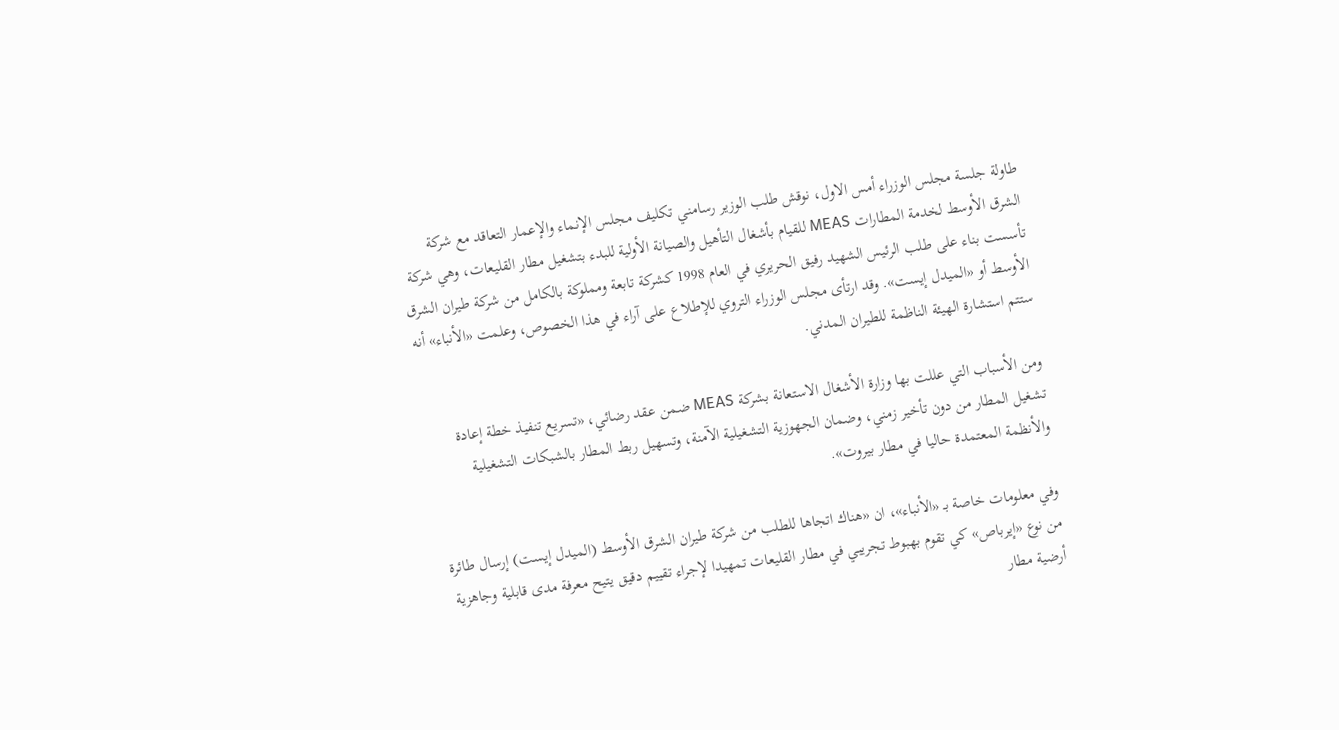طاولة جلسة مجلس الوزراء أمس الاول، نوقش طلب الوزير رسامني تكليف مجلس الإنماء والإعمار التعاقد مع شركة الشرق الأوسط لخدمة المطارات MEAS للقيام بأشغال التأهيل والصيانة الأولية للبدء بتشغيل مطار القليعات، وهي شركة تأسست بناء على طلب الرئيس الشهيد رفيق الحريري في العام 1998 كشركة تابعة ومملوكة بالكامل من شركة طيران الشرق الأوسط أو «الميدل إيست». وقد ارتأى مجلس الوزراء التروي للإطلاع على آراء في هذا الخصوص، وعلمت «الأنباء» أنه ستتم استشارة الهيئة الناظمة للطيران المدني.

ومن الأسباب التي عللت بها وزارة الأشغال الاستعانة بشركة MEAS ضمن عقد رضائي، «تسريع تنفيذ خطة إعادة تشغيل المطار من دون تأخير زمني، وضمان الجهوزية التشغيلية الآمنة، وتسهيل ربط المطار بالشبكات التشغيلية والأنظمة المعتمدة حاليا في مطار بيروت».

وفي معلومات خاصة بـ «الأنباء»، ان «هناك اتجاها للطلب من شركة طيران الشرق الأوسط (الميدل إيست) إرسال طائرة من نوع «إيرباص» كي تقوم بهبوط تجريبي في مطار القليعات تمهيدا لإجراء تقييم دقيق يتيح معرفة مدى قابلية وجاهزية أرضية مطار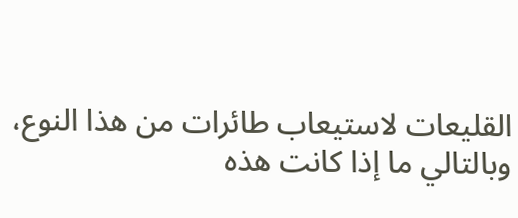القليعات لاستيعاب طائرات من هذا النوع، وبالتالي ما إذا كانت هذه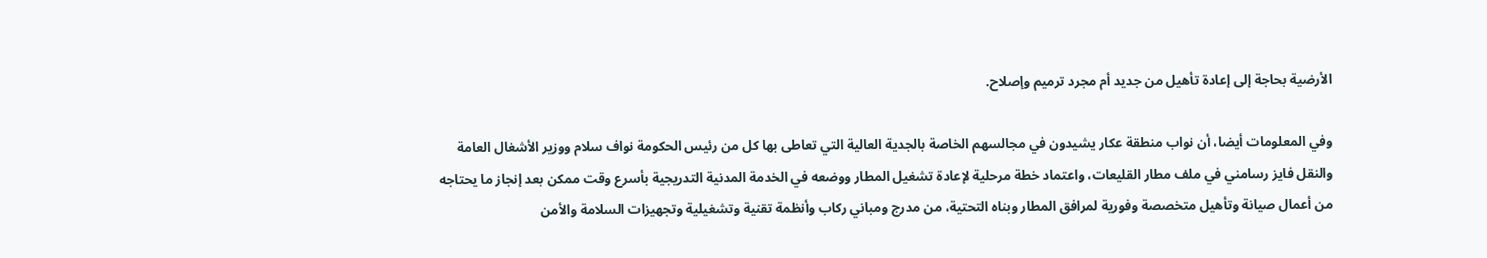الأرضية بحاجة إلى إعادة تأهيل من جديد أم مجرد ترميم وإصلاح.

وفي المعلومات أيضا، أن نواب منطقة عكار يشيدون في مجالسهم الخاصة بالجدية العالية التي تعاطى بها كل من رئيس الحكومة نواف سلام ووزير الأشغال العامة والنقل فايز رسامني في ملف مطار القليعات، واعتماد خطة مرحلية لإعادة تشغيل المطار ووضعه في الخدمة المدنية التدريجية بأسرع وقت ممكن بعد إنجاز ما يحتاجه من أعمال صيانة وتأهيل متخصصة وفورية لمرافق المطار وبناه التحتية، من مدرج ومباني ركاب وأنظمة تقنية وتشغيلية وتجهيزات السلامة والأمن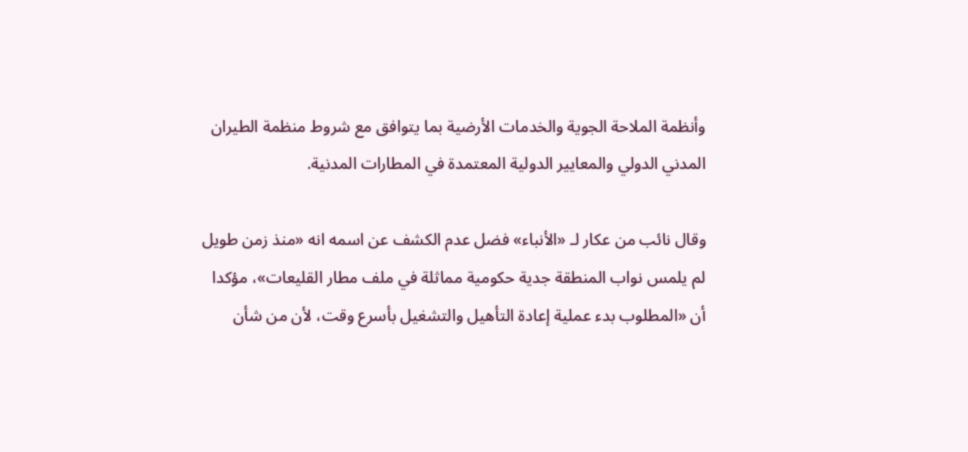وأنظمة الملاحة الجوية والخدمات الأرضية بما يتوافق مع شروط منظمة الطيران المدني الدولي والمعايير الدولية المعتمدة في المطارات المدنية.

وقال نائب من عكار لـ «الأنباء» فضل عدم الكشف عن اسمه انه «منذ زمن طويل لم يلمس نواب المنطقة جدية حكومية مماثلة في ملف مطار القليعات»، مؤكدا أن «المطلوب بدء عملية إعادة التأهيل والتشغيل بأسرع وقت، لأن من شأن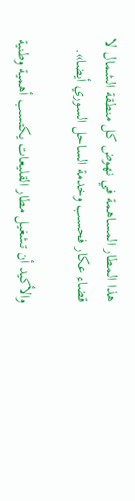هذا المطار المساهمة في نهوض كل منطقة الشمال لا قضاء عكار فحسب وخدمة الساحل السوري أيضا».

والأكيد أن تشغيل مطار القليعات يكتسب أهمية وطنية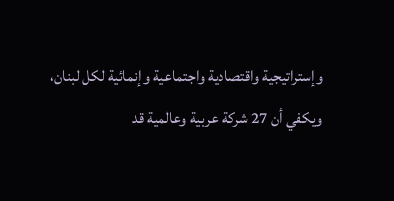وإستراتيجية واقتصادية واجتماعية وإنمائية لكل لبنان، ويكفي أن 27 شركة عربية وعالمية قد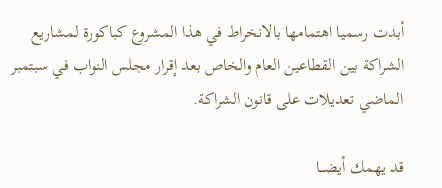أبدت رسميا اهتمامها بالانخراط في هذا المشروع كباكورة لمشاريع الشراكة بين القطاعين العام والخاص بعد إقرار مجلس النواب في سبتمبر الماضي تعديلات على قانون الشراكة.

قد يهمك أيضـــا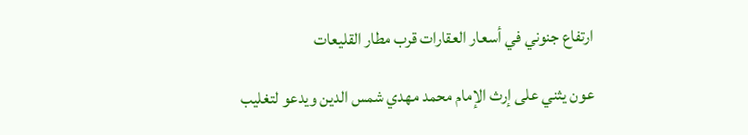ارتفاع جنوني في أسعار العقارات قرب مطار القليعات

عون يثني على إرث الإمام محمد مهدي شمس الدين ويدعو لتغليب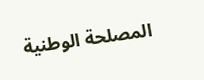المصلحة الوطنية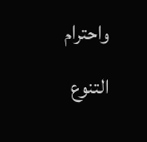واحترام التنوع